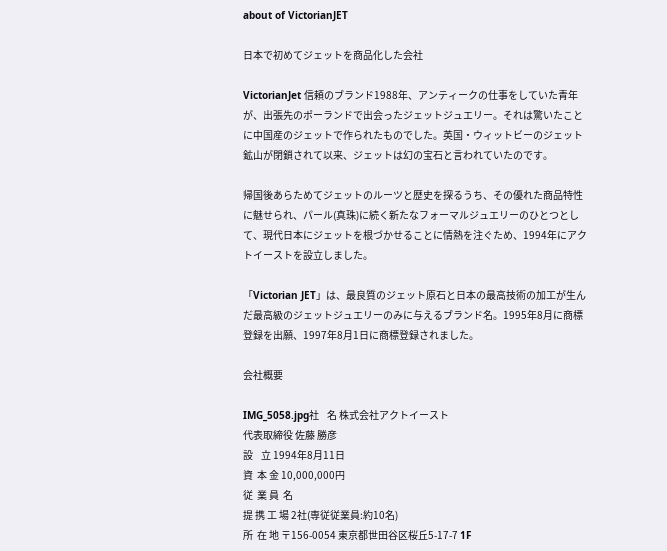about of VictorianJET

日本で初めてジェットを商品化した会社

VictorianJet 信頼のブランド1988年、アンティークの仕事をしていた青年が、出張先のポーランドで出会ったジェットジュエリー。それは驚いたことに中国産のジェットで作られたものでした。英国・ウィットビーのジェット鉱山が閉鎖されて以来、ジェットは幻の宝石と言われていたのです。

帰国後あらためてジェットのルーツと歴史を探るうち、その優れた商品特性に魅せられ、パール(真珠)に続く新たなフォーマルジュエリーのひとつとして、現代日本にジェットを根づかせることに情熱を注ぐため、1994年にアクトイーストを設立しました。

「Victorian JET」は、最良質のジェット原石と日本の最高技術の加工が生んだ最高級のジェットジュエリーのみに与えるブランド名。1995年8月に商標登録を出願、1997年8月1日に商標登録されました。

会社概要

IMG_5058.jpg社    名 株式会社アクトイースト
代表取締役 佐藤 勝彦
設    立 1994年8月11日
資  本 金 10,000,000円
従  業 員  名
提 携 工 場 2社(専従従業員:約10名)
所  在 地 〒156-0054 東京都世田谷区桜丘5-17-7 1F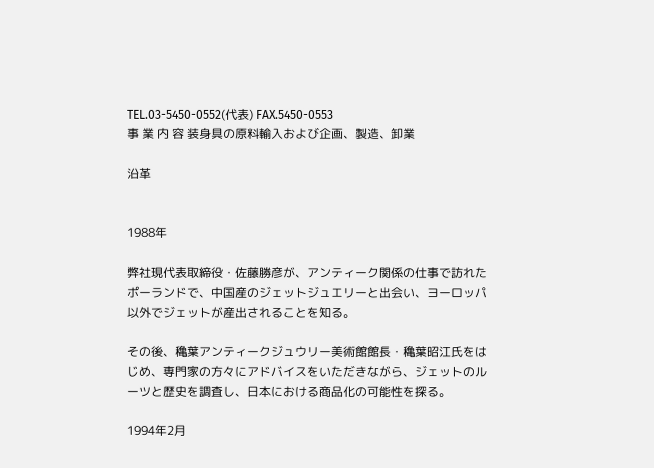TEL.03-5450-0552(代表) FAX.5450-0553
事 業 内 容 装身具の原料輸入および企画、製造、卸業

沿革


1988年

弊社現代表取締役・佐藤勝彦が、アンティーク関係の仕事で訪れたポーランドで、中国産のジェットジュエリーと出会い、ヨーロッパ以外でジェットが産出されることを知る。

その後、穐葉アンティークジュウリー美術館館長・穐葉昭江氏をはじめ、専門家の方々にアドバイスをいただきながら、ジェットのルーツと歴史を調査し、日本における商品化の可能性を探る。

1994年2月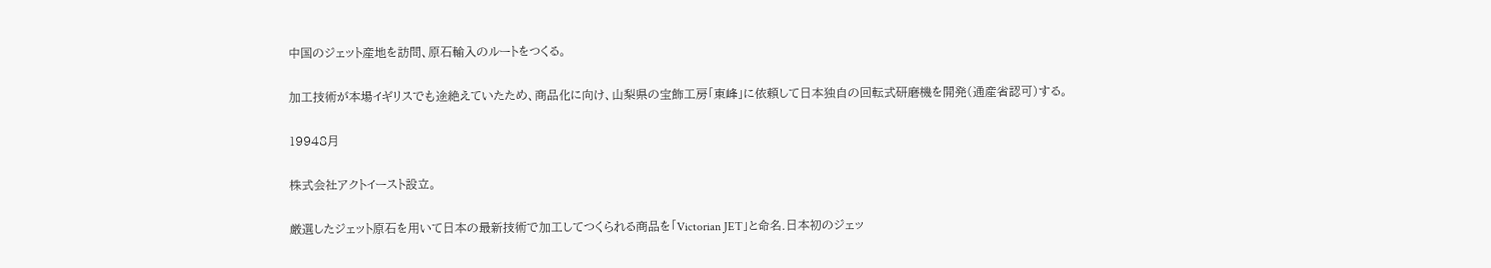中国のジェット産地を訪問、原石輸入のルートをつくる。

加工技術が本場イギリスでも途絶えていたため、商品化に向け、山梨県の宝飾工房「東峰」に依頼して日本独自の回転式研磨機を開発(通産省認可)する。

19948月

株式会社アクトイースト設立。

厳選したジェット原石を用いて日本の最新技術で加工してつくられる商品を「Victorian JET」と命名.日本初のジェッ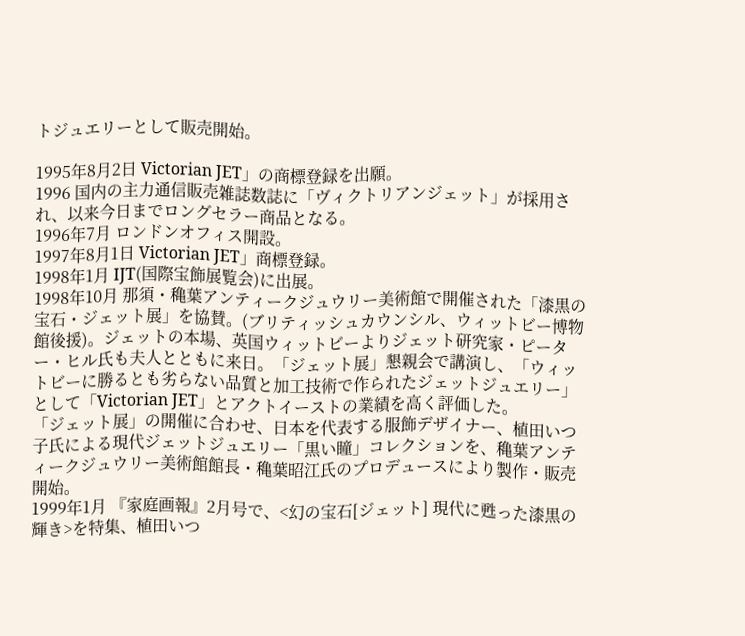トジュエリーとして販売開始。

1995年8月2日 Victorian JET」の商標登録を出願。
1996 国内の主力通信販売雑誌数誌に「ヴィクトリアンジェット」が採用され、以来今日までロングセラー商品となる。
1996年7月 ロンドンオフィス開設。
1997年8月1日 Victorian JET」商標登録。
1998年1月 IJT(国際宝飾展覧会)に出展。
1998年10月 那須・穐葉アンティークジュウリー美術館で開催された「漆黒の宝石・ジェット展」を協賛。(ブリティッシュカウンシル、ウィットビー博物館後援)。ジェットの本場、英国ウィットビーよりジェット研究家・ピーター・ヒル氏も夫人とともに来日。「ジェット展」懇親会で講演し、「ウィットビーに勝るとも劣らない品質と加工技術で作られたジェットジュエリー」として「Victorian JET」とアクトイーストの業績を高く評価した。
「ジェット展」の開催に合わせ、日本を代表する服飾デザイナー、植田いつ子氏による現代ジェットジュエリー「黒い瞳」コレクションを、穐葉アンティークジュウリー美術館館長・穐葉昭江氏のプロデュースにより製作・販売開始。
1999年1月 『家庭画報』2月号で、<幻の宝石[ジェット] 現代に甦った漆黒の輝き>を特集、植田いつ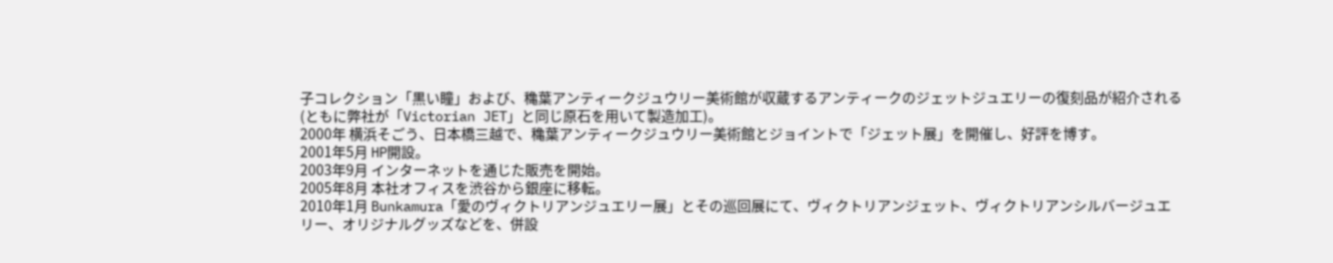子コレクション「黒い瞳」および、穐葉アンティークジュウリー美術館が収蔵するアンティークのジェットジュエリーの復刻品が紹介される(ともに弊社が「Victorian JET」と同じ原石を用いて製造加工)。
2000年 横浜そごう、日本橋三越で、穐葉アンティークジュウリー美術館とジョイントで「ジェット展」を開催し、好評を博す。
2001年5月 HP開設。
2003年9月 インターネットを通じた販売を開始。
2005年8月 本社オフィスを渋谷から銀座に移転。
2010年1月 Bunkamura「愛のヴィクトリアンジュエリー展」とその巡回展にて、ヴィクトリアンジェット、ヴィクトリアンシルバージュエリー、オリジナルグッズなどを、併設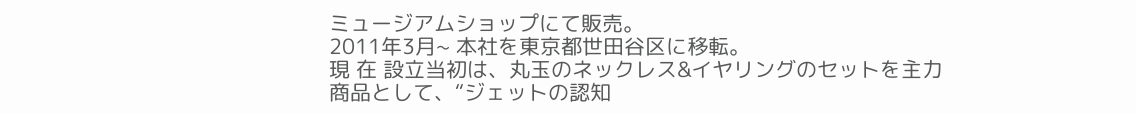ミュージアムショップにて販売。
2011年3月~ 本社を東京都世田谷区に移転。
現 在 設立当初は、丸玉のネックレス&イヤリングのセットを主力商品として、“ジェットの認知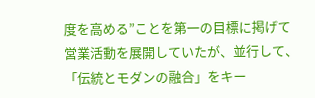度を高める”ことを第一の目標に掲げて営業活動を展開していたが、並行して、「伝統とモダンの融合」をキー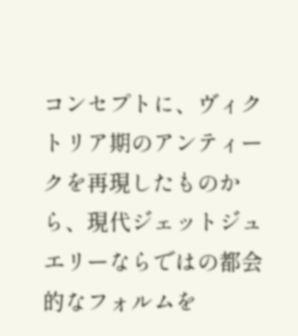コンセプトに、ヴィクトリア期のアンティークを再現したものから、現代ジェットジュエリーならではの都会的なフォルムを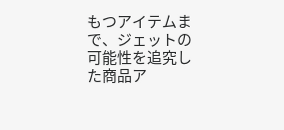もつアイテムまで、ジェットの可能性を追究した商品ア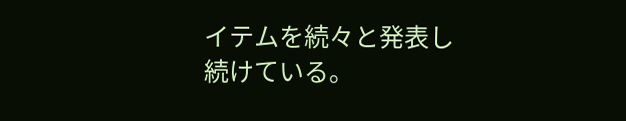イテムを続々と発表し続けている。